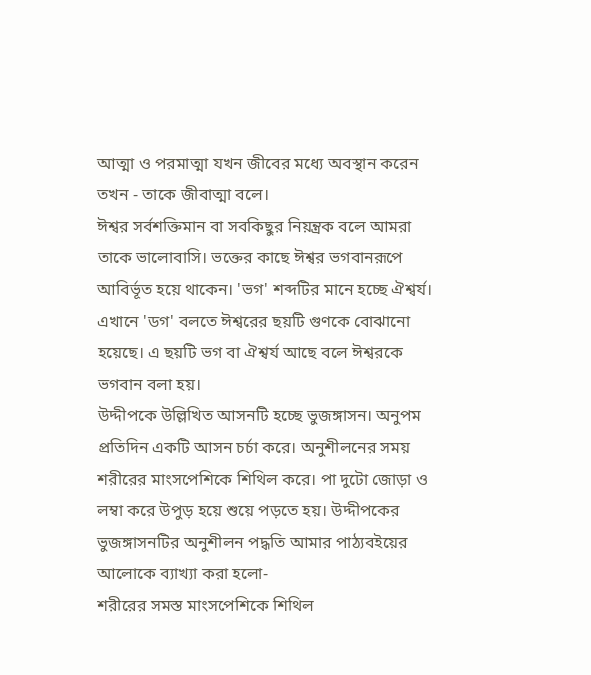আত্মা ও পরমাত্মা যখন জীবের মধ্যে অবস্থান করেন তখন - তাকে জীবাত্মা বলে।
ঈশ্বর সর্বশক্তিমান বা সবকিছুর নিয়ন্ত্রক বলে আমরা তাকে ভালোবাসি। ভক্তের কাছে ঈশ্বর ভগবানরূপে আবির্ভূত হয়ে থাকেন। 'ভগ' শব্দটির মানে হচ্ছে ঐশ্বর্য। এখানে 'ডগ' বলতে ঈশ্বরের ছয়টি গুণকে বোঝানো হয়েছে। এ ছয়টি ভগ বা ঐশ্বর্য আছে বলে ঈশ্বরকে ভগবান বলা হয়।
উদ্দীপকে উল্লিখিত আসনটি হচ্ছে ভুজঙ্গাসন। অনুপম প্রতিদিন একটি আসন চর্চা করে। অনুশীলনের সময় শরীরের মাংসপেশিকে শিথিল করে। পা দুটো জোড়া ও লম্বা করে উপুড় হয়ে শুয়ে পড়তে হয়। উদ্দীপকের ভুজঙ্গাসনটির অনুশীলন পদ্ধতি আমার পাঠ্যবইয়ের আলোকে ব্যাখ্যা করা হলো-
শরীরের সমস্ত মাংসপেশিকে শিথিল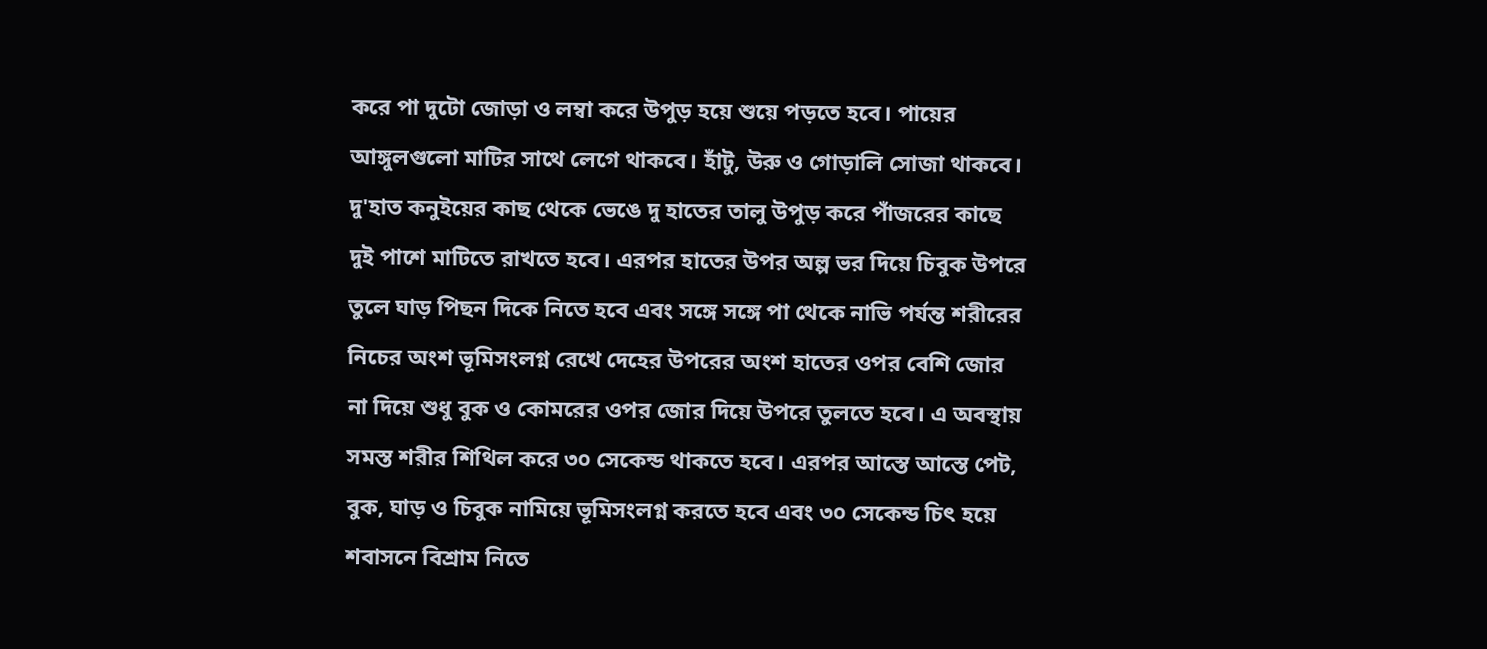করে পা দুটো জোড়া ও লম্বা করে উপুড় হয়ে শুয়ে পড়তে হবে। পায়ের আঙ্গুলগুলো মাটির সাথে লেগে থাকবে। হাঁটু, উরু ও গোড়ালি সোজা থাকবে। দু'হাত কনুইয়ের কাছ থেকে ভেঙে দু হাতের তালু উপুড় করে পাঁজরের কাছে দুই পাশে মাটিতে রাখতে হবে। এরপর হাতের উপর অল্প ভর দিয়ে চিবুক উপরে তুলে ঘাড় পিছন দিকে নিতে হবে এবং সঙ্গে সঙ্গে পা থেকে নাভি পর্যন্ত শরীরের নিচের অংশ ভূমিসংলগ্ন রেখে দেহের উপরের অংশ হাতের ওপর বেশি জোর না দিয়ে শুধু বুক ও কোমরের ওপর জোর দিয়ে উপরে তুলতে হবে। এ অবস্থায় সমস্ত শরীর শিথিল করে ৩০ সেকেন্ড থাকতে হবে। এরপর আস্তে আস্তে পেট, বুক, ঘাড় ও চিবুক নামিয়ে ভূমিসংলগ্ন করতে হবে এবং ৩০ সেকেন্ড চিৎ হয়ে শবাসনে বিশ্রাম নিতে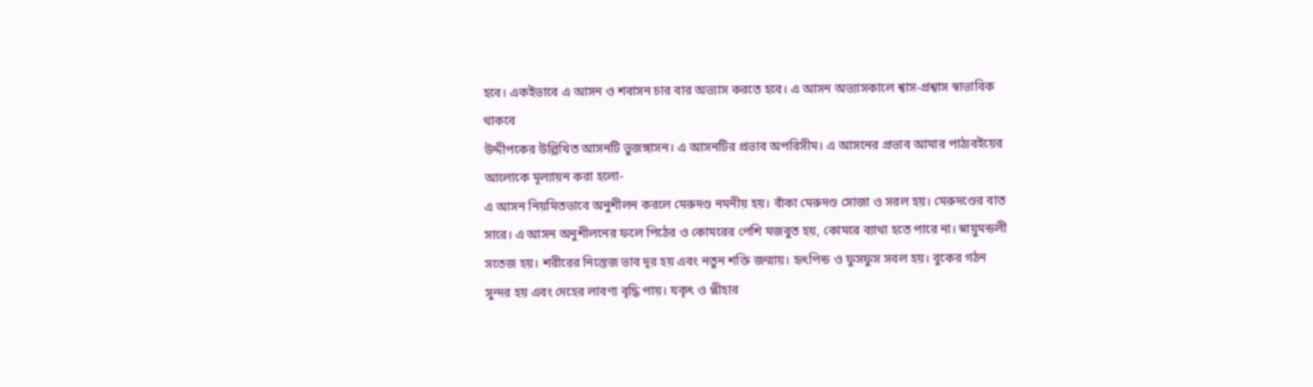হবে। একইভাবে এ আসন ও শবাসন চার বার অভ্যাস করতে হবে। এ আসন অভ্যাসকালে শ্বাস-প্রশ্বাস স্বাভাবিক থাকবে
উদ্দীপকের উল্লিখিত আসনটি ভুজঙ্গাসন। এ আসনটির প্রভাব অপরিসীম। এ আসনের প্রভাব আমার পাঠ্যবইয়ের আলোকে মূল্যায়ন করা হলো-
এ আসন নিয়মিতভাবে অনুশীলন করলে মেরুদণ্ড নমনীয় হয়। বাঁকা মেরুদণ্ড সোজা ও সরল হয়। মেরুদণ্ডের বাত সারে। এ আসন অনুশীলনের ফলে পিঠের ও কোমরের পেশি মজবুত হয়, কোমরে ব্যাথা হতে পারে না। স্নায়ুমন্ডলী সতেজ হয়। শরীরের নিস্তেজ ভাব দূর হয় এবং নতুন শক্তি জন্মায়। হৃৎপিন্ড ও ফুসফুস সবল হয়। বুকের গঠন সুন্দর হয় এবং দেহের লাবণ্য বৃদ্ধি পায়। যকৃৎ ও প্লীহার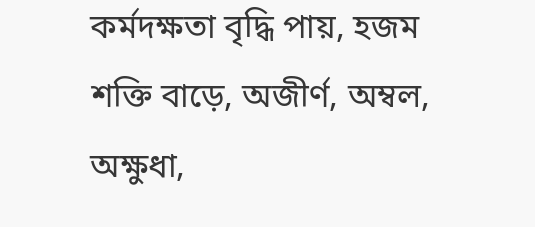কর্মদক্ষতা বৃদ্ধি পায়, হজম শক্তি বাড়ে, অজীর্ণ, অম্বল, অক্ষুধা,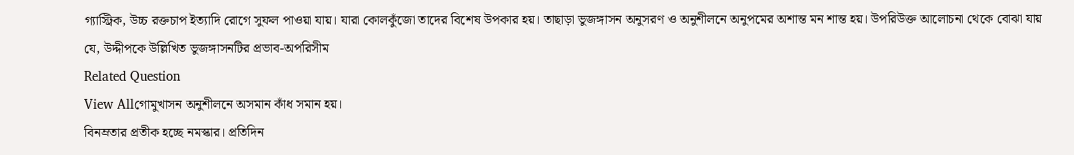গ্যাস্ট্রিক, উচ্চ রক্তচাপ ইত্যাদি রোগে সুফল পাওয়া যায়। যারা কোলকুঁজো তাদের বিশেষ উপকার হয়। তাছাড়া ভুজঙ্গাসন অনুসরণ ও অনুশীলনে অনুপমের অশান্ত মন শান্ত হয়। উপরিউক্ত আলোচনা থেকে বোঝা যায় যে, উদ্দীপকে উল্লিখিত ভুজঙ্গাসনটির প্রভাব-অপরিসীম
Related Question
View Allগোমুখাসন অনুশীলনে অসমান কাঁধ সমান হয়।
বিনম্রতার প্রতীক হচ্ছে নমস্কার। প্রতিদিন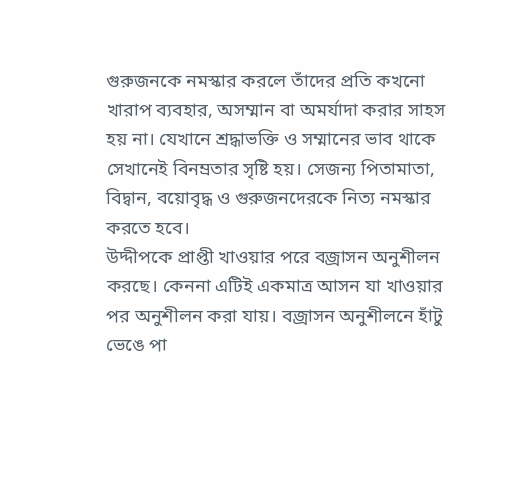গুরুজনকে নমস্কার করলে তাঁদের প্রতি কখনো খারাপ ব্যবহার, অসম্মান বা অমর্যাদা করার সাহস হয় না। যেখানে শ্রদ্ধাভক্তি ও সম্মানের ভাব থাকে সেখানেই বিনম্রতার সৃষ্টি হয়। সেজন্য পিতামাতা, বিদ্বান, বয়োবৃদ্ধ ও গুরুজনদেরকে নিত্য নমস্কার করতে হবে।
উদ্দীপকে প্রাপ্তী খাওয়ার পরে বজ্রাসন অনুশীলন করছে। কেননা এটিই একমাত্র আসন যা খাওয়ার পর অনুশীলন করা যায়। বজ্রাসন অনুশীলনে হাঁটু ভেঙে পা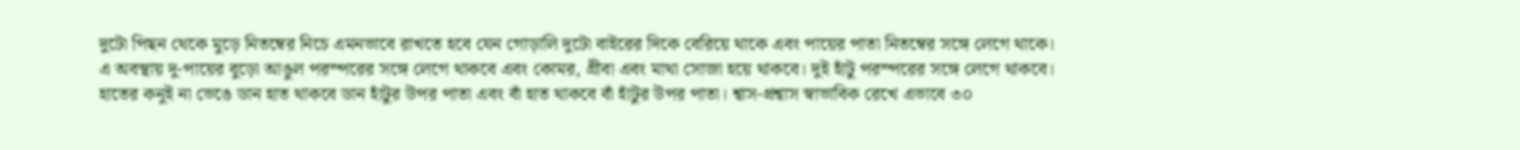দুটো পিছন থেকে মুড়ে নিতম্বের নিচে এমনভাবে রাখতে হবে যেন গোড়ালি দুটো বাইরের দিকে বেরিয়ে থাকে এবং পায়ের পাতা নিতম্বের সঙ্গে লেগে থাকে। এ অবস্থায় দু-পায়ের বুড়ো আঙুল পরস্পরের সঙ্গে লেগে থাকবে এবং কোমর, গ্রীবা এবং মাথা সোজা হয়ে থাকবে। দুই হাঁটু পরস্পরের সঙ্গে লেগে থাকবে। হাতের কনুই না ভেঙে ডান হাত থাকবে ডান হাঁটুর উপর পাতা এবং বাঁ হাত থাকবে বাঁ হাঁটুর উপর পাতা। শ্বাস-প্রশ্বাস স্বাভাবিক রেখে এভাবে ৩০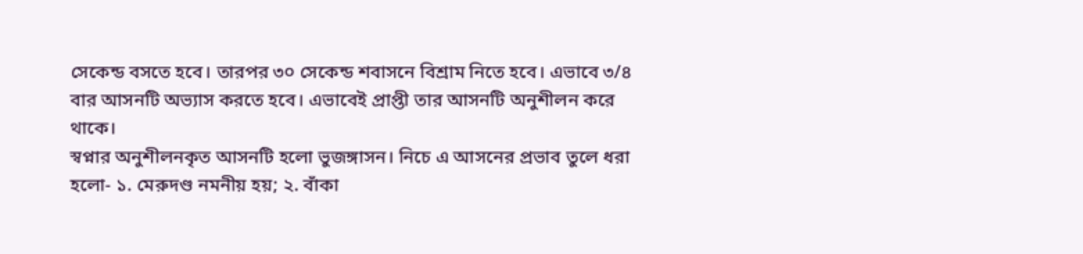সেকেন্ড বসতে হবে। তারপর ৩০ সেকেন্ড শবাসনে বিশ্রাম নিতে হবে। এভাবে ৩/৪ বার আসনটি অভ্যাস করতে হবে। এভাবেই প্রাপ্তী তার আসনটি অনুশীলন করে থাকে।
স্বপ্নার অনুশীলনকৃত আসনটি হলো ভুজঙ্গাসন। নিচে এ আসনের প্রভাব তুলে ধরা হলো- ১. মেরুদণ্ড নমনীয় হয়; ২. বাঁকা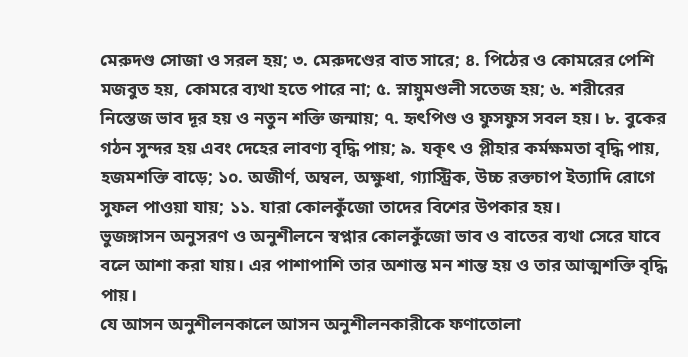মেরুদণ্ড সোজা ও সরল হয়; ৩. মেরুদণ্ডের বাত সারে; ৪. পিঠের ও কোমরের পেশি মজবুত হয়, কোমরে ব্যথা হতে পারে না; ৫. স্নায়ুমণ্ডলী সতেজ হয়; ৬. শরীরের নিস্তেজ ভাব দূর হয় ও নতুন শক্তি জন্মায়; ৭. হৃৎপিণ্ড ও ফুসফুস সবল হয়। ৮. বুকের গঠন সুন্দর হয় এবং দেহের লাবণ্য বৃদ্ধি পায়; ৯. যকৃৎ ও প্লীহার কর্মক্ষমতা বৃদ্ধি পায়, হজমশক্তি বাড়ে; ১০. অজীর্ণ, অম্বল, অক্ষুধা, গ্যাস্ট্রিক, উচ্চ রক্তচাপ ইত্যাদি রোগে সুফল পাওয়া যায়; ১১. যারা কোলকুঁজো তাদের বিশের উপকার হয়।
ভুজঙ্গাসন অনুসরণ ও অনুশীলনে স্বপ্নার কোলকুঁজো ভাব ও বাতের ব্যথা সেরে যাবে বলে আশা করা যায়। এর পাশাপাশি তার অশান্ত মন শান্ত হয় ও তার আত্মশক্তি বৃদ্ধি পায়।
যে আসন অনুশীলনকালে আসন অনুশীলনকারীকে ফণাতোলা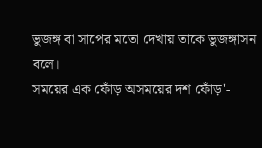ভুজঙ্গ বা সাপের মতো দেখায় তাকে ভুজঙ্গাসন বলে।
সময়ের এক ফোঁড় অসময়ের দশ ফোঁড়'-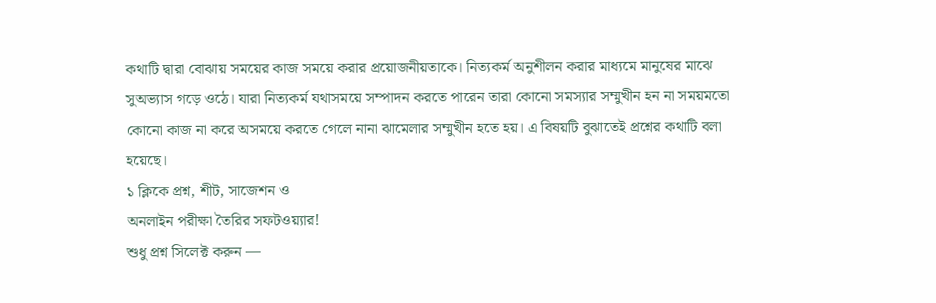কথাটি দ্বারা বোঝায় সময়ের কাজ সময়ে করার প্রয়োজনীয়তাকে। নিত্যকর্ম অনুশীলন করার মাধ্যমে মানুষের মাঝে সুঅভ্যাস গড়ে ওঠে। যারা নিত্যকর্ম যথাসময়ে সম্পাদন করতে পারেন তারা কোনো সমস্যার সম্মুখীন হন না সময়মতো কোনো কাজ না করে অসময়ে করতে গেলে নানা ঝামেলার সম্মুখীন হতে হয়। এ বিষয়টি বুঝাতেই প্রশ্নের কথাটি বলা হয়েছে।
১ ক্লিকে প্রশ্ন, শীট, সাজেশন ও
অনলাইন পরীক্ষা তৈরির সফটওয়্যার!
শুধু প্রশ্ন সিলেক্ট করুন —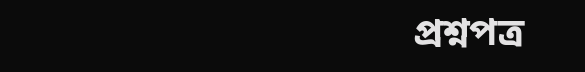প্রশ্নপত্র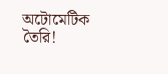অটোমেটিক তৈরি!